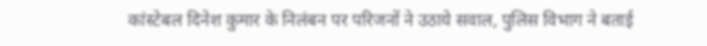कांस्टेबल दिनेश कुमार के निलंबन पर परिजनों ने उठाये सवाल, पुलिस विभाग ने बताई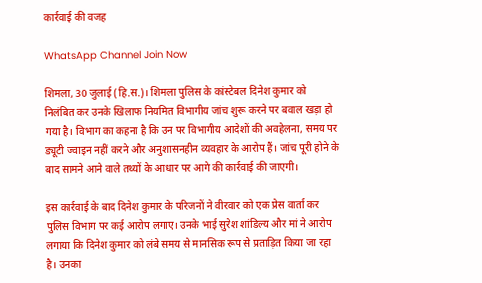कार्रवाई की वजह

WhatsApp Channel Join Now

शिमला, 30 जुलाई (हि.स.)। शिमला पुलिस के कांस्टेबल दिनेश कुमार को निलंबित कर उनके खिलाफ नियमित विभागीय जांच शुरू करने पर बवाल खड़ा हो गया है। विभाग का कहना है कि उन पर विभागीय आदेशों की अवहेलना, समय पर ड्यूटी ज्वाइन नहीं करने और अनुशासनहीन व्यवहार के आरोप हैं। जांच पूरी होने के बाद सामने आने वाले तथ्यों के आधार पर आगे की कार्रवाई की जाएगी।

इस कार्रवाई के बाद दिनेश कुमार के परिजनों ने वीरवार को एक प्रेस वार्ता कर पुलिस विभाग पर कई आरोप लगाए। उनके भाई सुरेश शांडिल्य और मां ने आरोप लगाया कि दिनेश कुमार को लंबे समय से मानसिक रूप से प्रताड़ित किया जा रहा है। उनका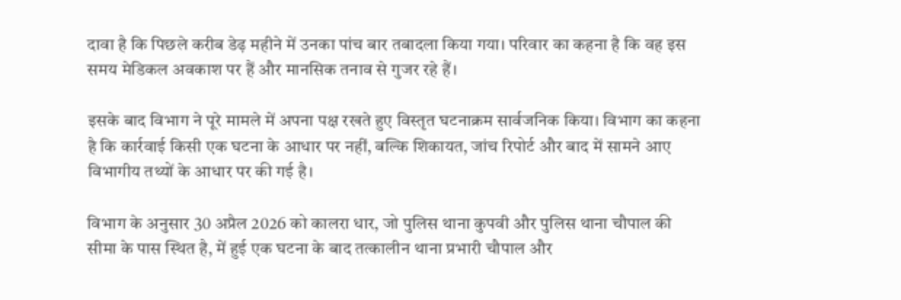दावा है कि पिछले करीब डेढ़ महीने में उनका पांच बार तबादला किया गया। परिवार का कहना है कि वह इस समय मेडिकल अवकाश पर हैं और मानसिक तनाव से गुजर रहे हैं।

इसके बाद विभाग ने पूरे मामले में अपना पक्ष रखते हुए विस्तृत घटनाक्रम सार्वजनिक किया। विभाग का कहना है कि कार्रवाई किसी एक घटना के आधार पर नहीं, बल्कि शिकायत, जांच रिपोर्ट और बाद में सामने आए विभागीय तथ्यों के आधार पर की गई है।

विभाग के अनुसार 30 अप्रैल 2026 को कालरा धार, जो पुलिस थाना कुपवी और पुलिस थाना चौपाल की सीमा के पास स्थित है, में हुई एक घटना के बाद तत्कालीन थाना प्रभारी चौपाल और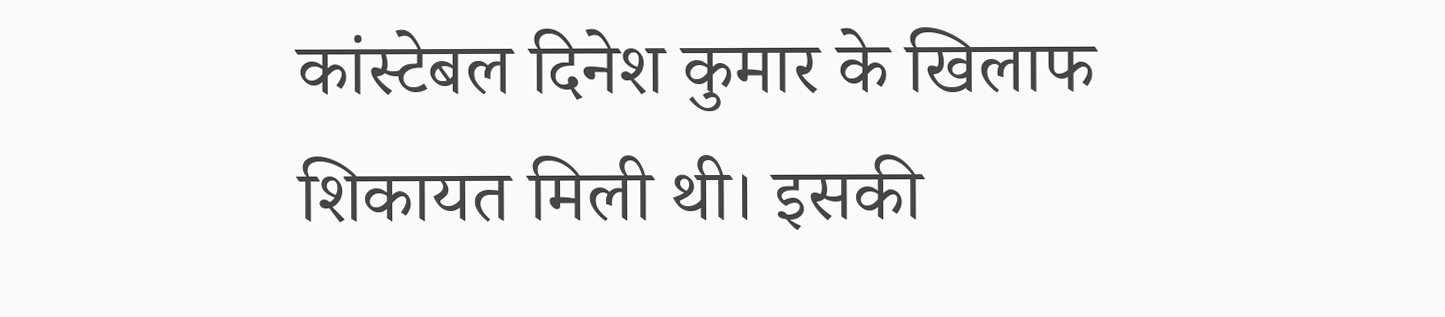कांस्टेबल दिनेश कुमार के खिलाफ शिकायत मिली थी। इसकी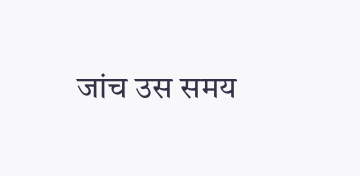जांच उस समय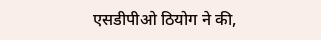एसडीपीओ ठियोग ने की,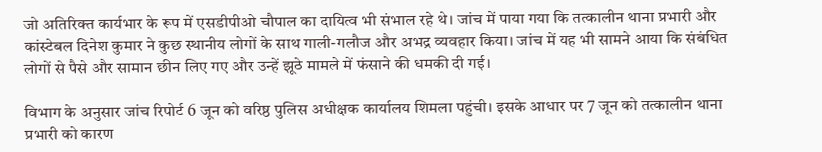जो अतिरिक्त कार्यभार के रूप में एसडीपीओ चौपाल का दायित्व भी संभाल रहे थे। जांच में पाया गया कि तत्कालीन थाना प्रभारी और कांस्टेबल दिनेश कुमार ने कुछ स्थानीय लोगों के साथ गाली-गलौज और अभद्र व्यवहार किया। जांच में यह भी सामने आया कि संबंधित लोगों से पैसे और सामान छीन लिए गए और उन्हें झूठे मामले में फंसाने की धमकी दी गई।

विभाग के अनुसार जांच रिपोर्ट 6 जून को वरिष्ठ पुलिस अधीक्षक कार्यालय शिमला पहुंची। इसके आधार पर 7 जून को तत्कालीन थाना प्रभारी को कारण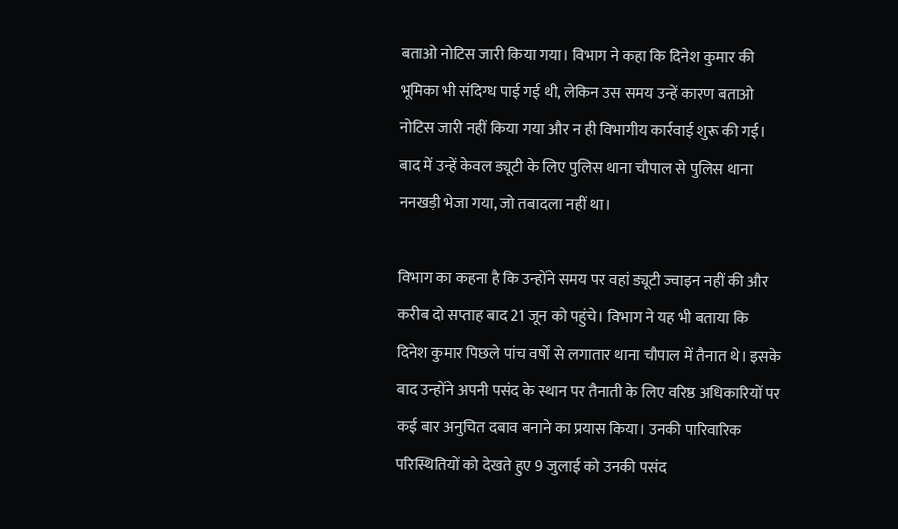बताओ नोटिस जारी किया गया। विभाग ने कहा कि दिनेश कुमार की भूमिका भी संदिग्ध पाई गई थी, लेकिन उस समय उन्हें कारण बताओ नोटिस जारी नहीं किया गया और न ही विभागीय कार्रवाई शुरू की गई। बाद में उन्हें केवल ड्यूटी के लिए पुलिस थाना चौपाल से पुलिस थाना ननखड़ी भेजा गया, जो तबादला नहीं था।

विभाग का कहना है कि उन्होंने समय पर वहां ड्यूटी ज्वाइन नहीं की और करीब दो सप्ताह बाद 21 जून को पहुंचे। विभाग ने यह भी बताया कि दिनेश कुमार पिछले पांच वर्षों से लगातार थाना चौपाल में तैनात थे। इसके बाद उन्होंने अपनी पसंद के स्थान पर तैनाती के लिए वरिष्ठ अधिकारियों पर कई बार अनुचित दबाव बनाने का प्रयास किया। उनकी पारिवारिक परिस्थितियों को देखते हुए 9 जुलाई को उनकी पसंद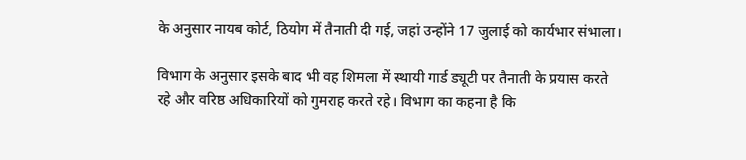के अनुसार नायब कोर्ट, ठियोग में तैनाती दी गई, जहां उन्होंने 17 जुलाई को कार्यभार संभाला।

विभाग के अनुसार इसके बाद भी वह शिमला में स्थायी गार्ड ड्यूटी पर तैनाती के प्रयास करते रहे और वरिष्ठ अधिकारियों को गुमराह करते रहे। विभाग का कहना है कि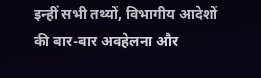इन्हीं सभी तथ्यों, विभागीय आदेशों की बार-बार अवहेलना और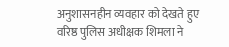अनुशासनहीन व्यवहार को देखते हुए वरिष्ठ पुलिस अधीक्षक शिमला ने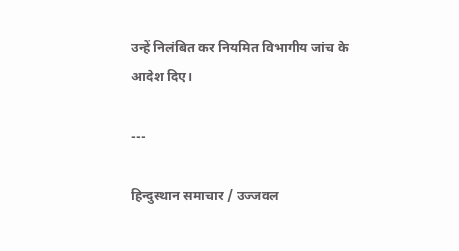उन्हें निलंबित कर नियमित विभागीय जांच के आदेश दिए।

---

हिन्दुस्थान समाचार / उज्जवल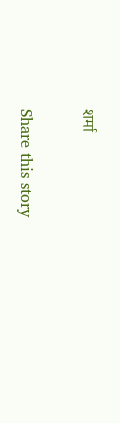शर्मा

Share this story